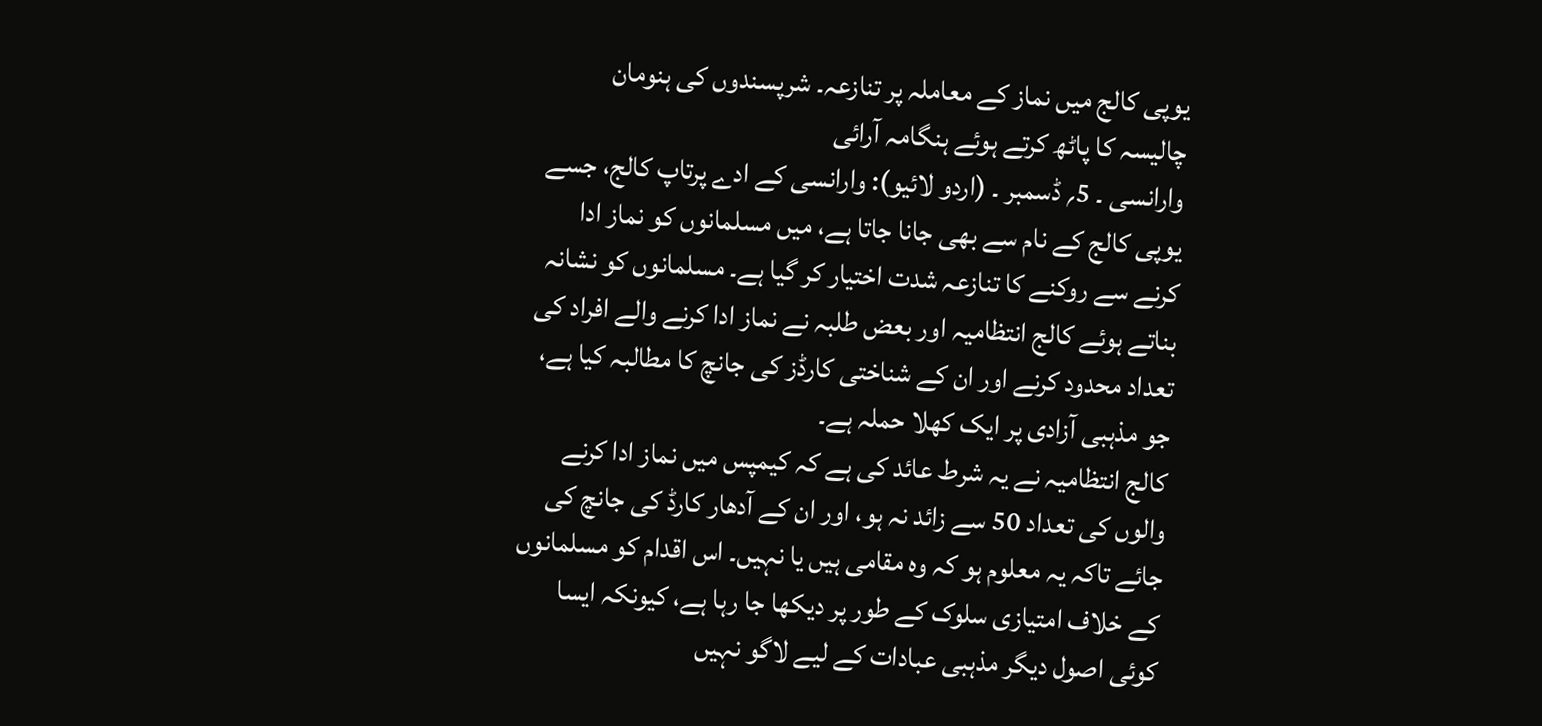یوپی کالج میں نماز کے معاملہ پر تنازعہ۔ شرپسندوں کی ہنومان چالیسہ کا پاٹھ کرتے ہوئے ہنگامہ آرائی
وارانسی ۔ 5؍ ڈسمبر ۔ (اردو لائیو): وارانسی کے ادے پرتاپ کالج، جسے یوپی کالج کے نام سے بھی جانا جاتا ہے، میں مسلمانوں کو نماز ادا کرنے سے روکنے کا تنازعہ شدت اختیار کر گیا ہے۔ مسلمانوں کو نشانہ بناتے ہوئے کالج انتظامیہ اور بعض طلبہ نے نماز ادا کرنے والے افراد کی تعداد محدود کرنے اور ان کے شناختی کارڈز کی جانچ کا مطالبہ کیا ہے، جو مذہبی آزادی پر ایک کھلا حملہ ہے۔
کالج انتظامیہ نے یہ شرط عائد کی ہے کہ کیمپس میں نماز ادا کرنے والوں کی تعداد 50 سے زائد نہ ہو، اور ان کے آدھار کارڈ کی جانچ کی جائے تاکہ یہ معلوم ہو کہ وہ مقامی ہیں یا نہیں۔ اس اقدام کو مسلمانوں کے خلاف امتیازی سلوک کے طور پر دیکھا جا رہا ہے، کیونکہ ایسا کوئی اصول دیگر مذہبی عبادات کے لیے لاگو نہیں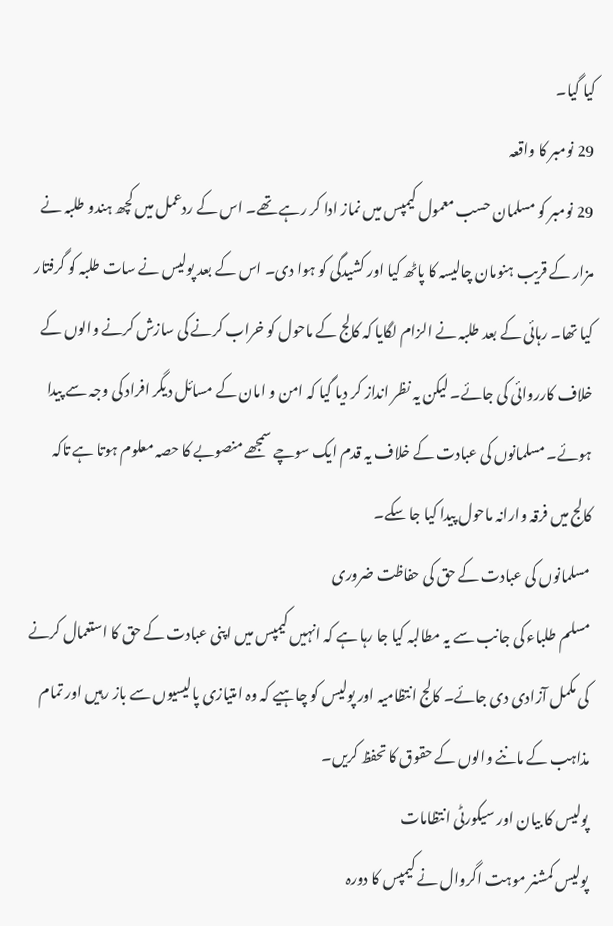کیا گیا۔
29 نومبر کا واقعہ
29 نومبر کو مسلمان حسب معمول کیمپس میں نماز ادا کر رہے تھے۔ اس کے ردعمل میں کچھ ہندو طلبہ نے مزار کے قریب ہنومان چالیسہ کا پاٹھ کیا اور کشیدگی کو ہوا دی۔ اس کے بعد پولیس نے سات طلبہ کو گرفتار کیا تھا۔ رہائی کے بعد طلبہ نے الزام لگایا کہ کالج کے ماحول کو خراب کرنے کی سازش کرنے والوں کے خلاف کارروائی کی جائے۔ لیکن یہ نظر انداز کر دیا گیا کہ امن و امان کے مسائل دیگر افراد کی وجہ سے پیدا ہوئے۔ مسلمانوں کی عبادت کے خلاف یہ قدم ایک سوچے سمجھے منصوبے کا حصہ معلوم ہوتا ہے تاکہ کالج میں فرقہ وارانہ ماحول پیدا کیا جا سکے۔
مسلمانوں کی عبادت کے حق کی حفاظت ضروری
مسلم طلباء کی جانب سے یہ مطالبہ کیا جا رہا ہے کہ انہیں کیمپس میں اپنی عبادت کے حق کا استعمال کرنے کی مکمل آزادی دی جائے۔ کالج انتظامیہ اور پولیس کو چاہیے کہ وہ امتیازی پالیسیوں سے باز رہیں اور تمام مذاہب کے ماننے والوں کے حقوق کا تحفظ کریں۔
پولیس کا بیان اور سیکورٹی انتظامات
پولیس کمشنر موہت اگروال نے کیمپس کا دورہ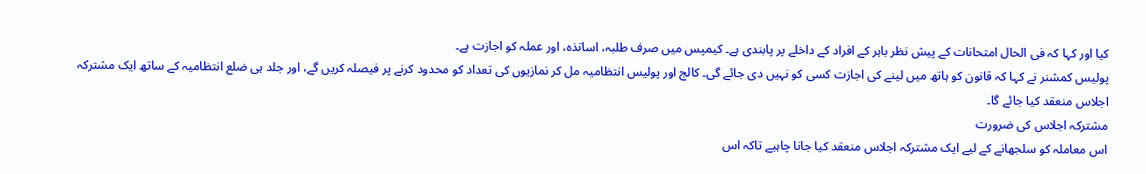کیا اور کہا کہ فی الحال امتحانات کے پیش نظر باہر کے افراد کے داخلے پر پابندی ہے۔ کیمپس میں صرف طلبہ، اساتذہ، اور عملہ کو اجازت ہے۔
پولیس کمشنر نے کہا کہ قانون کو ہاتھ میں لینے کی اجازت کسی کو نہیں دی جائے گی۔ کالج اور پولیس انتظامیہ مل کر نمازیوں کی تعداد کو محدود کرنے پر فیصلہ کریں گے، اور جلد ہی ضلع انتظامیہ کے ساتھ ایک مشترکہ اجلاس منعقد کیا جائے گا۔
مشترکہ اجلاس کی ضرورت
اس معاملہ کو سلجھانے کے لیے ایک مشترکہ اجلاس منعقد کیا جانا چاہیے تاکہ اس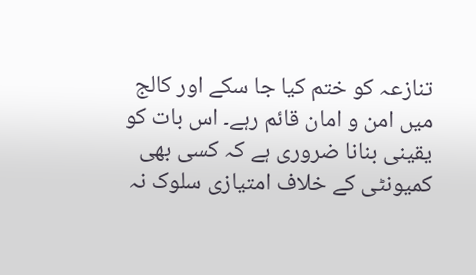تنازعہ کو ختم کیا جا سکے اور کالج میں امن و امان قائم رہے۔ اس بات کو یقینی بنانا ضروری ہے کہ کسی بھی کمیونٹی کے خلاف امتیازی سلوک نہ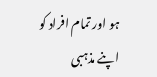ہو اور تمام افراد کو اپنے مذہبی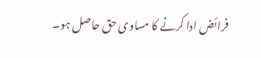فرائض ادا کرنے کا مساوی حق حاصل ہو۔